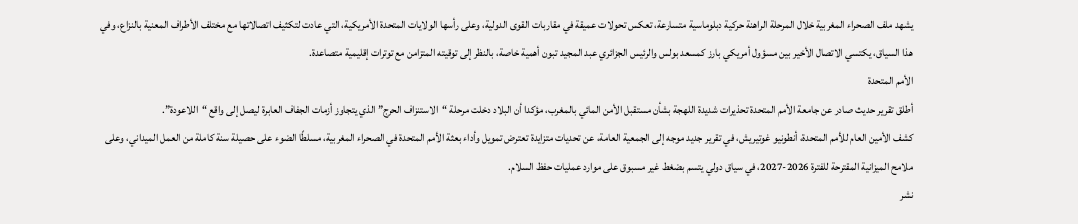يشهد ملف الصحراء المغربية خلال المرحلة الراهنة حركية دبلوماسية متسارعة، تعكس تحولات عميقة في مقاربات القوى الدولية، وعلى رأسها الولايات المتحدة الأمريكية، التي عادت لتكثيف اتصالاتها مع مختلف الأطراف المعنية بالنزاع، وفي هذا السياق، يكتسي الاتصال الأخير بين مسؤول أمريكي بارز كمسعد بولس والرئيس الجزائري عبد المجيد تبون أهمية خاصة، بالنظر إلى توقيته المتزامن مع توترات إقليمية متصاعدة.
الأمم المتحدة
أطلق تقرير حديث صادر عن جامعة الأمم المتحدة تحذيرات شديدة اللهجة بشأن مستقبل الأمن المائي بالمغرب، مؤكدا أن البلاد دخلت مرحلة “الاستنزاف الحرج” الذي يتجاوز أزمات الجفاف العابرة ليصل إلى واقع “اللاعودة”.
كشف الأمين العام للأمم المتحدة، أنطونيو غوتيريش، في تقرير جديد موجه إلى الجمعية العامة، عن تحديات متزايدة تعترض تمويل وأداء بعثة الأمم المتحدة في الصحراء المغربية، مسلطًا الضوء على حصيلة سنة كاملة من العمل الميداني، وعلى ملامح الميزانية المقترحة للفترة 2026-2027، في سياق دولي يتسم بضغط غير مسبوق على موارد عمليات حفظ السلام.
نشر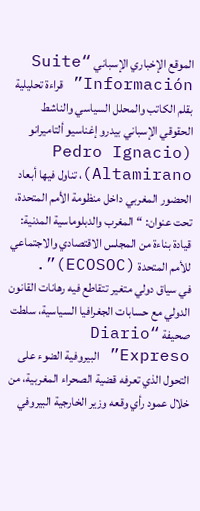الموقع الإخباري الإسباني “Suite Información” قراءة تحليلية بقلم الكاتب والمحلل السياسي والناشط الحقوقي الإسباني بيدرو إغناسيو ألتاميرانو (Pedro Ignacio Altamirano)، تناول فيها أبعاد الحضور المغربي داخل منظومة الأمم المتحدة، تحت عنوان: “المغرب والدبلوماسية المدنية: قيادة بناءة من المجلس الاقتصادي والاجتماعي للأمم المتحدة (ECOSOC)”.
في سياق دولي متغير تتقاطع فيه رهانات القانون الدولي مع حسابات الجغرافيا السياسية، سلطت صحيفة “Diario Expreso” البيروفية الضوء على التحول الذي تعرفه قضية الصحراء المغربية، من خلال عمود رأي وقعه وزير الخارجية البيروفي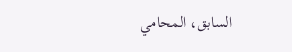السابق، المحامي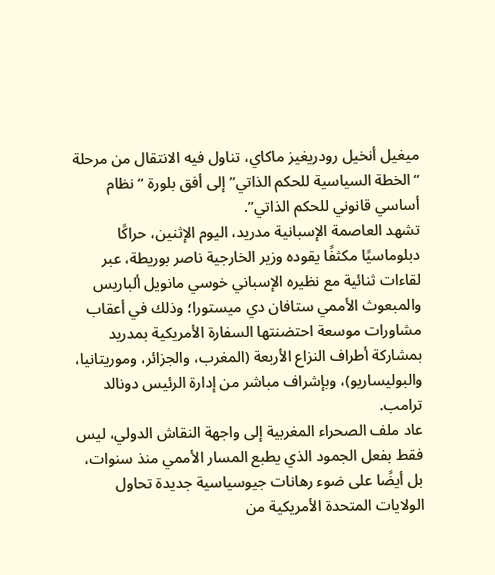ميغيل أنخيل رودريغيز ماكاي، تناول فيه الانتقال من مرحلة “الخطة السياسية للحكم الذاتي” إلى أفق بلورة “نظام أساسي قانوني للحكم الذاتي”.
تشهد العاصمة الإسبانية مدريد، اليوم الإثنين، حراكًا دبلوماسيًا مكثفًا يقوده وزير الخارجية ناصر بوريطة، عبر لقاءات ثنائية مع نظيره الإسباني خوسي مانويل ألباريس والمبعوث الأممي ستافان دي ميستورا؛ وذلك في أعقاب مشاورات موسعة احتضنتها السفارة الأمريكية بمدريد بمشاركة أطراف النزاع الأربعة (المغرب، والجزائر، وموريتانيا، والبوليساريو)، وبإشراف مباشر من إدارة الرئيس دونالد ترامب.
عاد ملف الصحراء المغربية إلى واجهة النقاش الدولي، ليس فقط بفعل الجمود الذي يطبع المسار الأممي منذ سنوات، بل أيضًا على ضوء رهانات جيوسياسية جديدة تحاول الولايات المتحدة الأمريكية من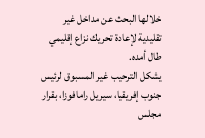خلالها البحث عن مداخل غير تقليدية لإعادة تحريك نزاع إقليمي طال أمده.
يشكل الترحيب غير المسبوق لرئيس جنوب إفريقيا، سيريل رامافوزا، بقرار مجلس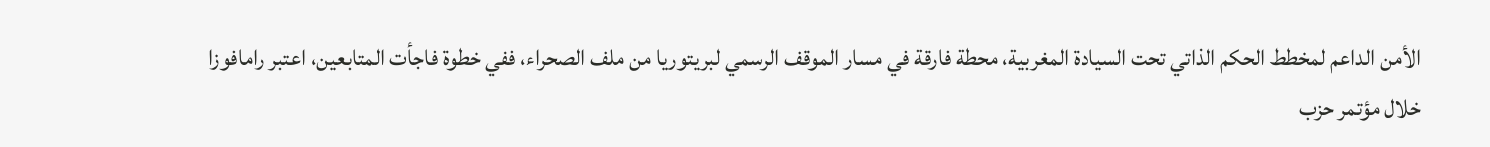الأمن الداعم لمخطط الحكم الذاتي تحت السيادة المغربية، محطة فارقة في مسار الموقف الرسمي لبريتوريا من ملف الصحراء، ففي خطوة فاجأت المتابعين، اعتبر رامافوزا خلال مؤتمر حزب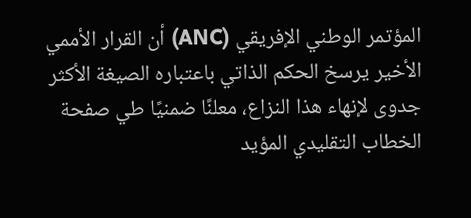المؤتمر الوطني الإفريقي (ANC) أن القرار الأممي الأخير يرسخ الحكم الذاتي باعتباره الصيغة الأكثر جدوى لإنهاء هذا النزاع، معلنًا ضمنيًا طي صفحة الخطاب التقليدي المؤيد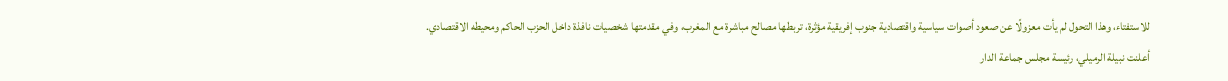للاستفتاء، وهذا التحول لم يأت معزولًا عن صعود أصوات سياسية واقتصادية جنوب إفريقية مؤثرة، تربطها مصالح مباشرة مع المغرب، وفي مقدمتها شخصيات نافذة داخل الحزب الحاكم ومحيطه الاقتصادي.
أعلنت نبيلة الرميلي، رئيسة مجلس جماعة الدار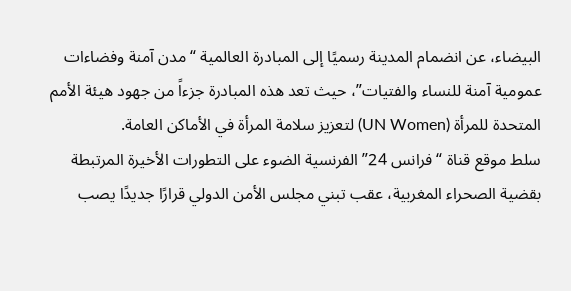البيضاء، عن انضمام المدينة رسميًا إلى المبادرة العالمية “مدن آمنة وفضاءات عمومية آمنة للنساء والفتيات”، حيث تعد هذه المبادرة جزءاً من جهود هيئة الأمم المتحدة للمرأة (UN Women) لتعزيز سلامة المرأة في الأماكن العامة.
سلط موقع قناة “فرانس 24” الفرنسية الضوء على التطورات الأخيرة المرتبطة بقضية الصحراء المغربية، عقب تبني مجلس الأمن الدولي قرارًا جديدًا يصب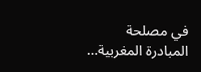في مصلحة المبادرة المغربية…